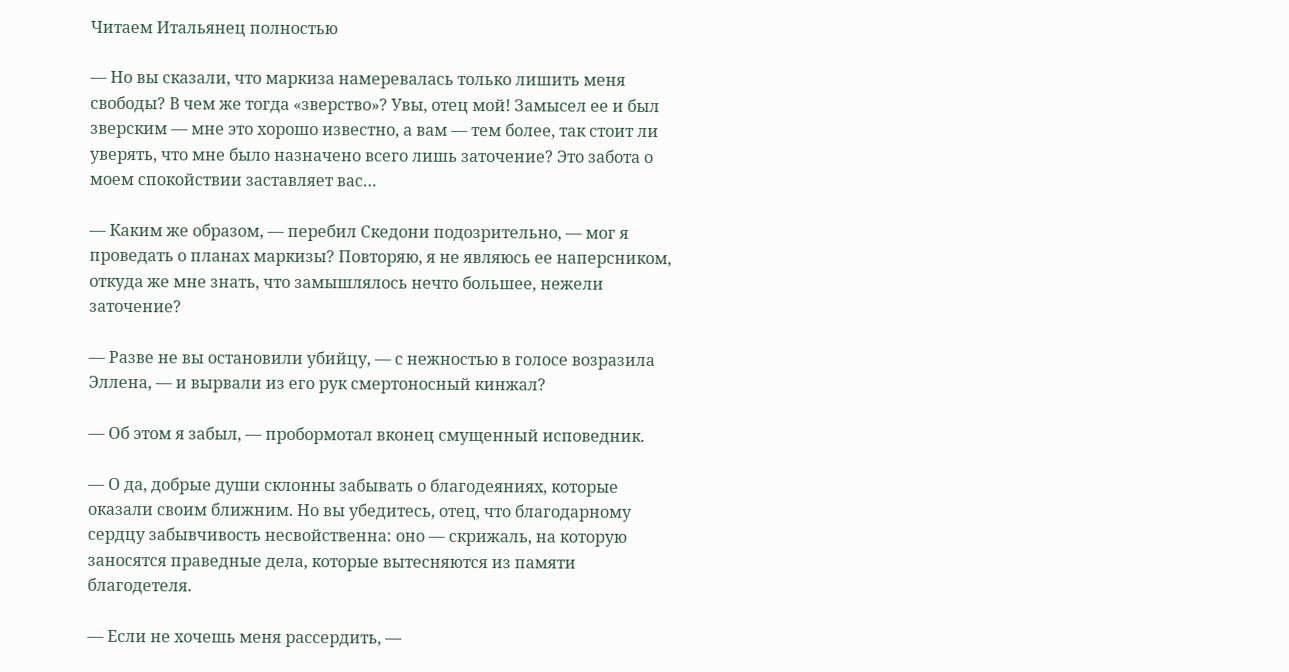Читаем Итальянец полностью

— Но вы сказали, что маркиза намеревалась только лишить меня свободы? В чем же тогда «зверство»? Увы, отец мой! Замысел ее и был зверским — мне это хорошо известно, а вам — тем более, так стоит ли уверять, что мне было назначено всего лишь заточение? Это забота о моем спокойствии заставляет вас…

— Каким же образом, — перебил Скедони подозрительно, — мог я проведать о планах маркизы? Повторяю, я не являюсь ее наперсником, откуда же мне знать, что замышлялось нечто большее, нежели заточение?

— Разве не вы остановили убийцу, — с нежностью в голосе возразила Эллена, — и вырвали из его рук смертоносный кинжал?

— Об этом я забыл, — пробормотал вконец смущенный исповедник.

— О да, добрые души склонны забывать о благодеяниях, которые оказали своим ближним. Но вы убедитесь, отец, что благодарному сердцу забывчивость несвойственна: оно — скрижаль, на которую заносятся праведные дела, которые вытесняются из памяти благодетеля.

— Если не хочешь меня рассердить, —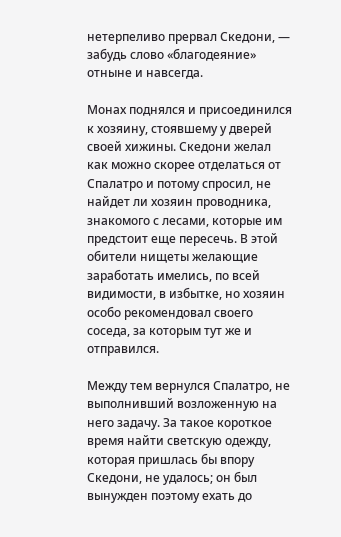нетерпеливо прервал Скедони, — забудь слово «благодеяние» отныне и навсегда.

Монах поднялся и присоединился к хозяину, стоявшему у дверей своей хижины. Скедони желал как можно скорее отделаться от Спалатро и потому спросил, не найдет ли хозяин проводника, знакомого с лесами, которые им предстоит еще пересечь. В этой обители нищеты желающие заработать имелись, по всей видимости, в избытке, но хозяин особо рекомендовал своего соседа, за которым тут же и отправился.

Между тем вернулся Спалатро, не выполнивший возложенную на него задачу. За такое короткое время найти светскую одежду, которая пришлась бы впору Скедони, не удалось; он был вынужден поэтому ехать до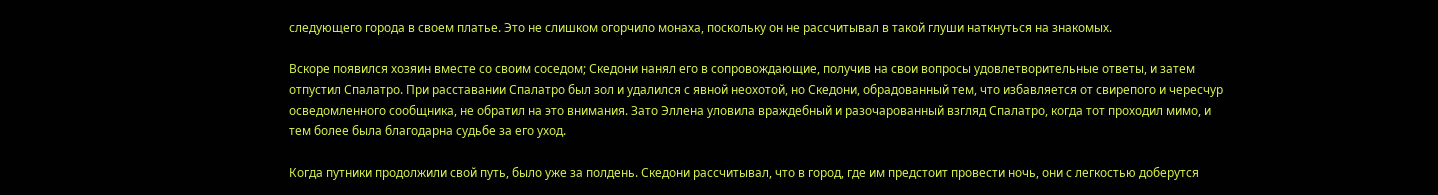следующего города в своем платье. Это не слишком огорчило монаха, поскольку он не рассчитывал в такой глуши наткнуться на знакомых.

Вскоре появился хозяин вместе со своим соседом; Скедони нанял его в сопровождающие, получив на свои вопросы удовлетворительные ответы, и затем отпустил Спалатро. При расставании Спалатро был зол и удалился с явной неохотой, но Скедони, обрадованный тем, что избавляется от свирепого и чересчур осведомленного сообщника, не обратил на это внимания. Зато Эллена уловила враждебный и разочарованный взгляд Спалатро, когда тот проходил мимо, и тем более была благодарна судьбе за его уход.

Когда путники продолжили свой путь, было уже за полдень. Скедони рассчитывал, что в город, где им предстоит провести ночь, они с легкостью доберутся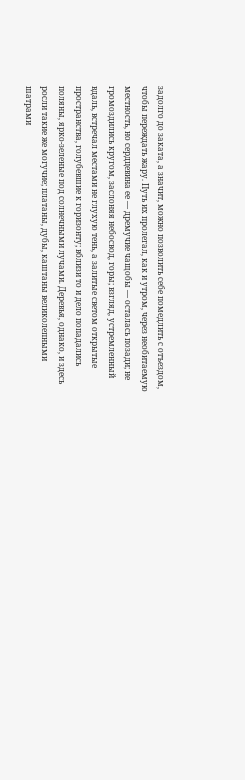задолго до заката, а значит, можно позволить себе помедлить с отъездом, чтобы переждать жару. Путь их пролегал, как и утром, через необитаемую местность, но сердцевина ее — дремучие чащобы — осталась позади; не громоздились кругом, заслоняя небосвод, горы; взгляд, устремленный вдаль, встречал местами не глухую тень, а залитые светом открытые пространства, голубевшие к горизонту; вблизи то и дело попадались поляны, ярко-зеленые под солнечными лучами. Деревья, однако, и здесь росли такие же могучие; платаны, дубы, каштаны великолепными шатрами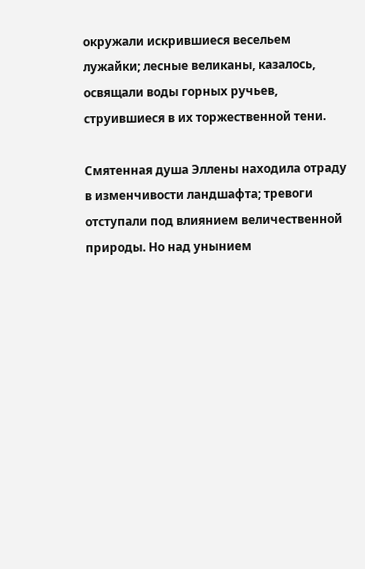окружали искрившиеся весельем лужайки; лесные великаны, казалось, освящали воды горных ручьев, струившиеся в их торжественной тени.

Смятенная душа Эллены находила отраду в изменчивости ландшафта; тревоги отступали под влиянием величественной природы. Но над унынием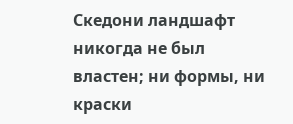Скедони ландшафт никогда не был властен; ни формы, ни краски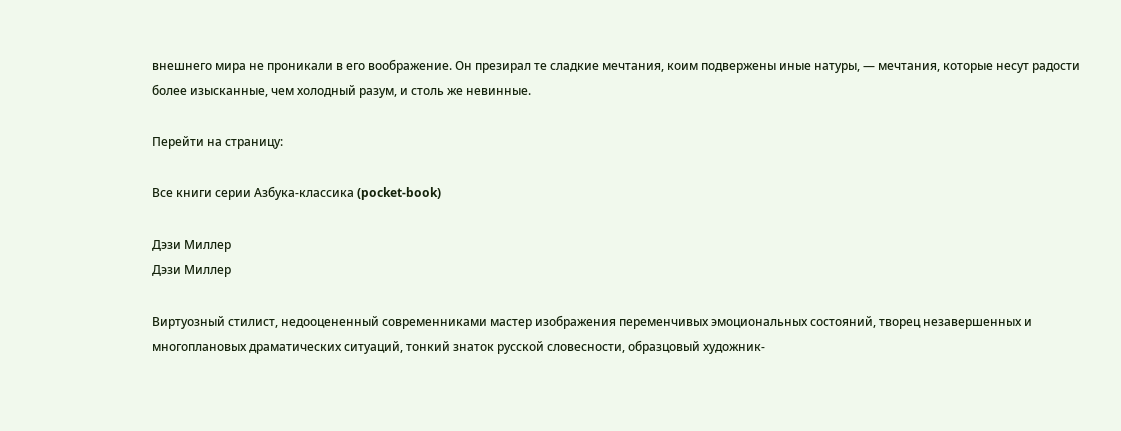внешнего мира не проникали в его воображение. Он презирал те сладкие мечтания, коим подвержены иные натуры, — мечтания, которые несут радости более изысканные, чем холодный разум, и столь же невинные.

Перейти на страницу:

Все книги серии Азбука-классика (pocket-book)

Дэзи Миллер
Дэзи Миллер

Виртуозный стилист, недооцененный современниками мастер изображения переменчивых эмоциональных состояний, творец незавершенных и многоплановых драматических ситуаций, тонкий знаток русской словесности, образцовый художник-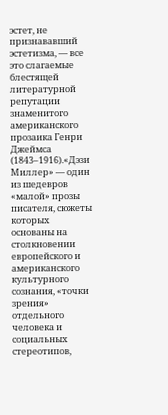эстет, не признававший эстетизма, — все это слагаемые блестящей литературной репутации знаменитого американского прозаика Генри Джеймса (1843–1916).«Дэзи Миллер» — один из шедевров «малой» прозы писателя, сюжеты которых основаны на столкновении европейского и американского культурного сознания, «точки зрения» отдельного человека и социальных стереотипов,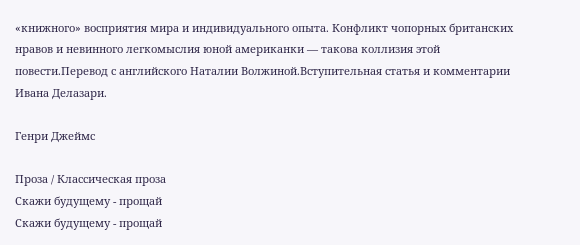«книжного» восприятия мира и индивидуального опыта. Конфликт чопорных британских нравов и невинного легкомыслия юной американки — такова коллизия этой повести.Перевод с английского Наталии Волжиной.Вступительная статья и комментарии Ивана Делазари.

Генри Джеймс

Проза / Классическая проза
Скажи будущему - прощай
Скажи будущему - прощай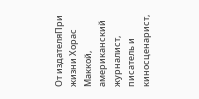От издателяПри жизни Хорас Маккой, американский журналист, писатель и киносценарист,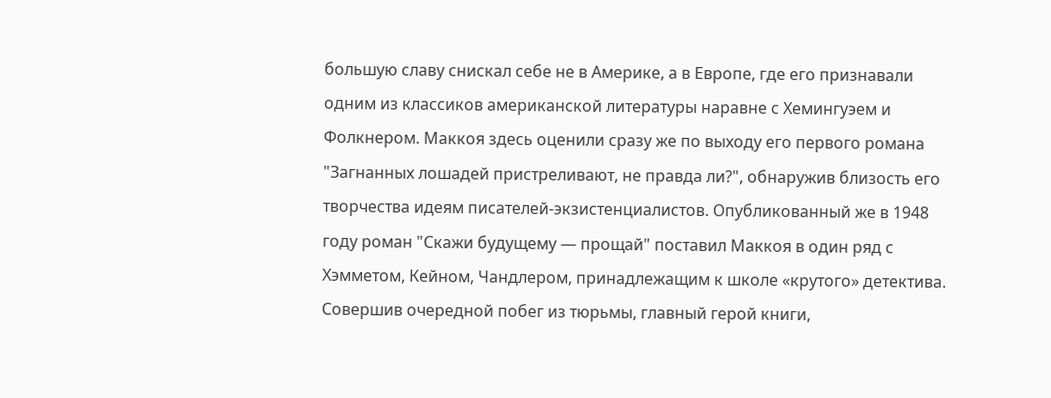большую славу снискал себе не в Америке, а в Европе, где его признавали одним из классиков американской литературы наравне с Хемингуэем и Фолкнером. Маккоя здесь оценили сразу же по выходу его первого романа "Загнанных лошадей пристреливают, не правда ли?", обнаружив близость его творчества идеям писателей-экзистенциалистов. Опубликованный же в 1948 году роман "Скажи будущему — прощай" поставил Маккоя в один ряд с Хэмметом, Кейном, Чандлером, принадлежащим к школе «крутого» детектива. Совершив очередной побег из тюрьмы, главный герой книги,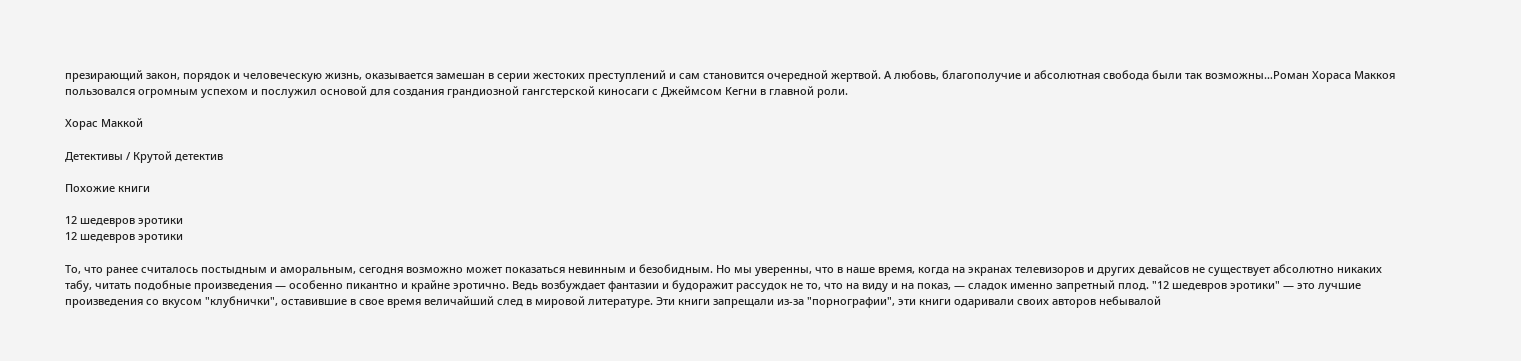презирающий закон, порядок и человеческую жизнь, оказывается замешан в серии жестоких преступлений и сам становится очередной жертвой. А любовь, благополучие и абсолютная свобода были так возможны…Роман Хораса Маккоя пользовался огромным успехом и послужил основой для создания грандиозной гангстерской киносаги с Джеймсом Кегни в главной роли.

Хорас Маккой

Детективы / Крутой детектив

Похожие книги

12 шедевров эротики
12 шедевров эротики

То, что ранее считалось постыдным и аморальным, сегодня возможно может показаться невинным и безобидным. Но мы уверенны, что в наше время, когда на экранах телевизоров и других девайсов не существует абсолютно никаких табу, читать подобные произведения — особенно пикантно и крайне эротично. Ведь возбуждает фантазии и будоражит рассудок не то, что на виду и на показ, — сладок именно запретный плод. "12 шедевров эротики" — это лучшие произведения со вкусом "клубнички", оставившие в свое время величайший след в мировой литературе. Эти книги запрещали из-за "порнографии", эти книги одаривали своих авторов небывалой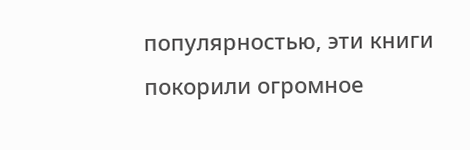популярностью, эти книги покорили огромное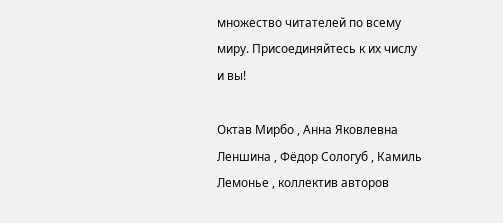множество читателей по всему миру. Присоединяйтесь к их числу и вы!

Октав Мирбо , Анна Яковлевна Леншина , Фёдор Сологуб , Камиль Лемонье , коллектив авторов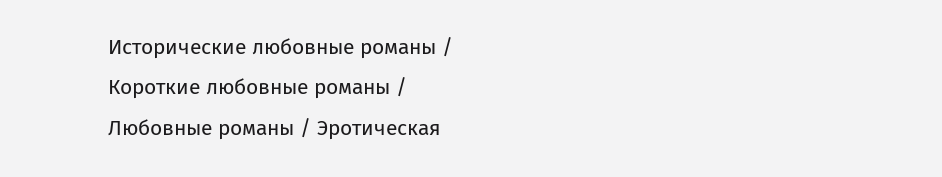Исторические любовные романы / Короткие любовные романы / Любовные романы / Эротическая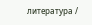литература /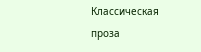Классическая проза